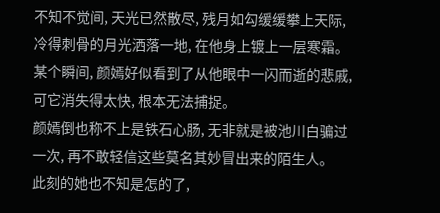不知不觉间, 天光已然散尽, 残月如勾缓缓攀上天际, 冷得刺骨的月光洒落一地, 在他身上镀上一层寒霜。
某个瞬间, 颜嫣好似看到了从他眼中一闪而逝的悲戚, 可它消失得太快, 根本无法捕捉。
颜嫣倒也称不上是铁石心肠, 无非就是被池川白骗过一次, 再不敢轻信这些莫名其妙冒出来的陌生人。
此刻的她也不知是怎的了,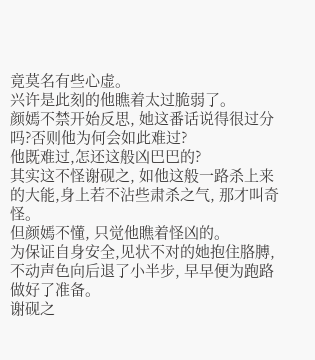竟莫名有些心虚。
兴许是此刻的他瞧着太过脆弱了。
颜嫣不禁开始反思, 她这番话说得很过分吗?否则他为何会如此难过?
他既难过,怎还这般凶巴巴的?
其实这不怪谢砚之, 如他这般一路杀上来的大能,身上若不沾些肃杀之气, 那才叫奇怪。
但颜嫣不懂, 只觉他瞧着怪凶的。
为保证自身安全,见状不对的她抱住胳膊, 不动声色向后退了小半步, 早早便为跑路做好了准备。
谢砚之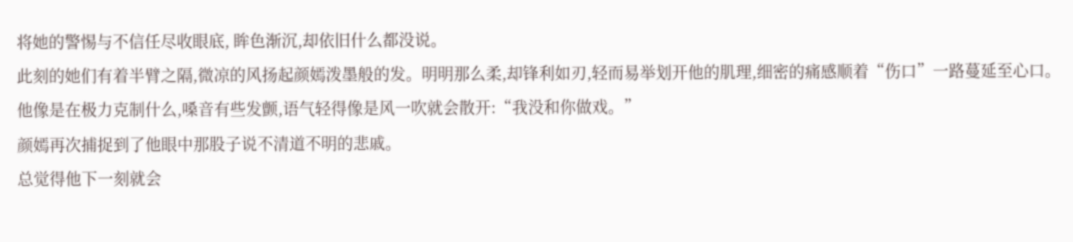将她的警惕与不信任尽收眼底, 眸色渐沉,却依旧什么都没说。
此刻的她们有着半臂之隔,微凉的风扬起颜嫣泼墨般的发。明明那么柔,却锋利如刃,轻而易举划开他的肌理,细密的痛感顺着“伤口”一路蔓延至心口。
他像是在极力克制什么,嗓音有些发颤,语气轻得像是风一吹就会散开:“我没和你做戏。”
颜嫣再次捕捉到了他眼中那股子说不清道不明的悲戚。
总觉得他下一刻就会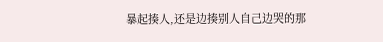暴起揍人,还是边揍别人自己边哭的那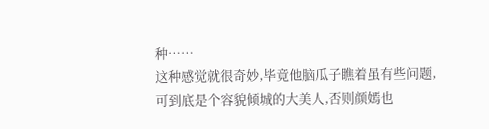种……
这种感觉就很奇妙,毕竟他脑瓜子瞧着虽有些问题,可到底是个容貌倾城的大美人,否则颜嫣也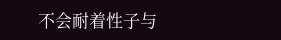不会耐着性子与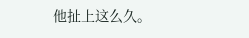他扯上这么久。